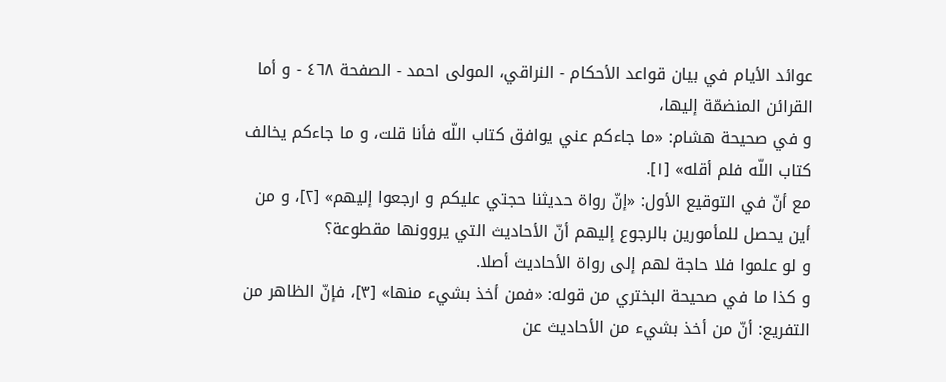عوائد الأيام في بيان قواعد الأحكام - النراقي، المولى احمد - الصفحة ٤٦٨ - و أما القرائن المنضمّة إليها،
و في صحيحة هشام: «ما جاءكم عني يوافق كتاب اللّه فأنا قلت، و ما جاءكم يخالف كتاب اللّه فلم أقله» [١].
مع أنّ في التوقيع الأول: «إنّ رواة حديثنا حجتي عليكم و ارجعوا إليهم» [٢]، و من أين يحصل للمأمورين بالرجوع إليهم أنّ الأحاديث التي يروونها مقطوعة؟
و لو علموا فلا حاجة لهم إلى رواة الأحاديث أصلا.
و كذا ما في صحيحة البختري من قوله: «فمن أخذ بشيء منها» [٣]، فإنّ الظاهر من التفريع: أنّ من أخذ بشيء من الأحاديث عن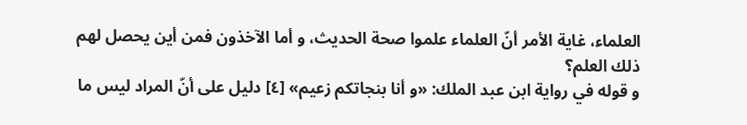العلماء، غاية الأمر أنّ العلماء علموا صحة الحديث، و أما الآخذون فمن أين يحصل لهم ذلك العلم؟
و قوله في رواية ابن عبد الملك: «و أنا بنجاتكم زعيم» [٤] دليل على أنّ المراد ليس ما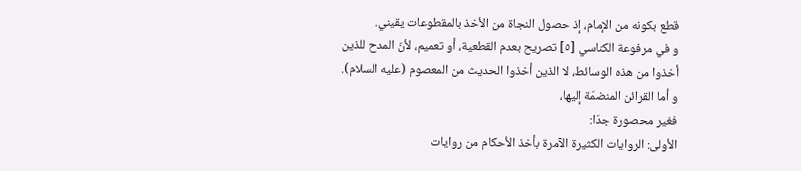قطع بكونه من الإمام، إذ حصول النجاة من الأخذ بالمقطوعات يقيني.
و في مرفوعة الكناسي [٥] تصريح بعدم القطعية، أو تعميم، لأنّ المدح للذين أخذوا من هذه الوسائط، لا الذين أخذوا الحديث من المعصوم (عليه السلام).
و أما القرائن المنضمّة إليها،
فغير محصورة جدّا:
الأولى: الروايات الكثيرة الآمرة بأخذ الأحكام من روايات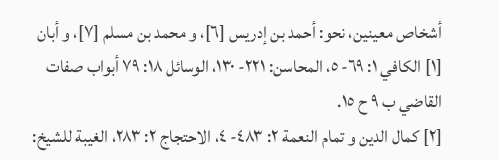أشخاص معينين، نحو: أحمد بن إدريس [٦]، و محمد بن مسلم [٧]، و أبان
[١] الكافي ١: ٦٩- ٥، المحاسن: ٢٢١- ١٣٠، الوسائل ١٨: ٧٩ أبواب صفات القاضي ب ٩ ح ١٥.
[٢] كمال الدين و تمام النعمة ٢: ٤٨٣- ٤، الاحتجاج ٢: ٢٨٣، الغيبة للشيخ: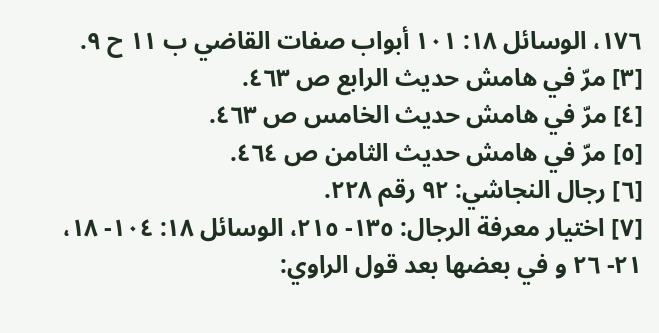١٧٦، الوسائل ١٨: ١٠١ أبواب صفات القاضي ب ١١ ح ٩.
[٣] مرّ في هامش حديث الرابع ص ٤٦٣.
[٤] مرّ في هامش حديث الخامس ص ٤٦٣.
[٥] مرّ في هامش حديث الثامن ص ٤٦٤.
[٦] رجال النجاشي: ٩٢ رقم ٢٢٨.
[٧] اختيار معرفة الرجال: ١٣٥- ٢١٥، الوسائل ١٨: ١٠٤- ١٨، ٢١- ٢٦ و في بعضها بعد قول الراوي: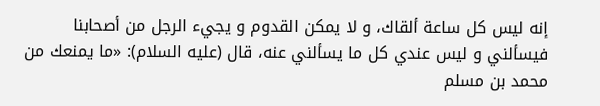إنه ليس كل ساعة ألقاك، و لا يمكن القدوم و يجيء الرجل من أصحابنا فيسألني و ليس عندي كل ما يسألني عنه، قال (عليه السلام): «ما يمنعك من محمد بن مسلم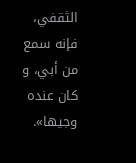الثقفي، فإنه سمع من أبي، و كان عنده وجيها».